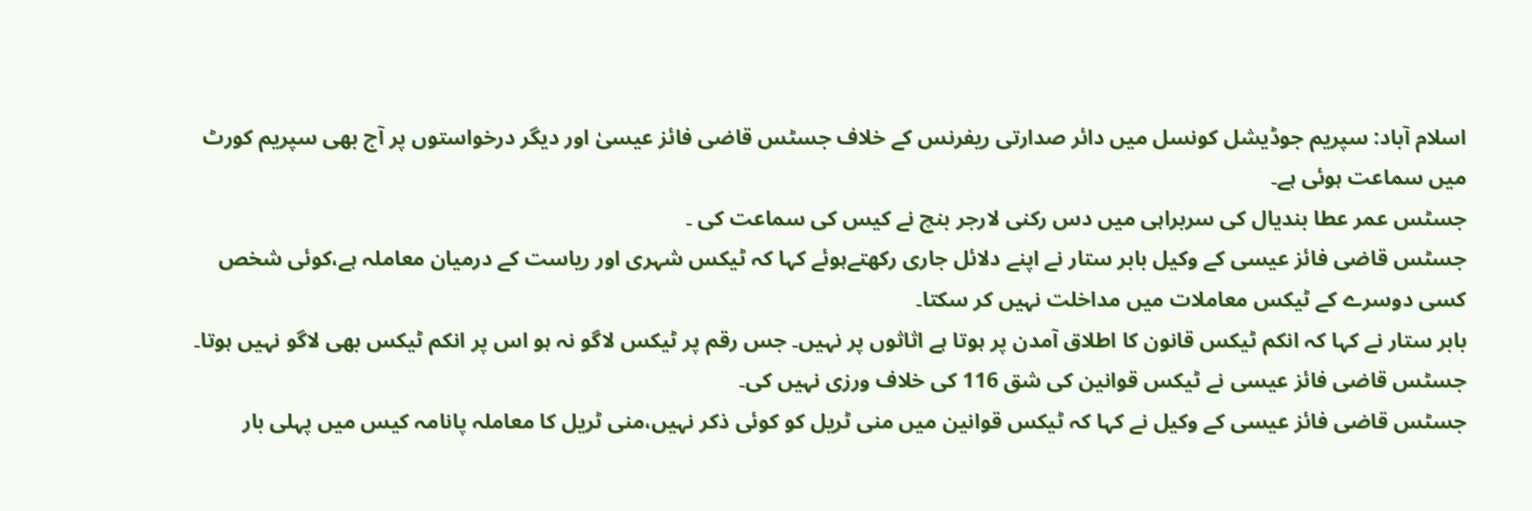اسلام آباد: سپریم جوڈیشل کونسل میں دائر صدارتی ریفرنس کے خلاف جسٹس قاضی فائز عیسیٰ اور دیگر درخواستوں پر آج بھی سپریم کورٹ میں سماعت ہوئی ہے۔
جسٹس عمر عطا بندیال کی سربراہی میں دس رکنی لارجر بنچ نے کیس کی سماعت کی ۔
جسٹس قاضی فائز عیسی کے وکیل بابر ستار نے اپنے دلائل جاری رکھتےہوئے کہا کہ ٹیکس شہری اور ریاست کے درمیان معاملہ ہے،کوئی شخص کسی دوسرے کے ٹیکس معاملات میں مداخلت نہیں کر سکتا۔
بابر ستار نے کہا کہ انکم ٹیکس قانون کا اطلاق آمدن پر ہوتا ہے اثاثوں پر نہیں۔ جس رقم پر ٹیکس لاگو نہ ہو اس پر انکم ٹیکس بھی لاگو نہیں ہوتا۔ جسٹس قاضی فائز عیسی نے ٹیکس قوانین کی شق 116 کی خلاف ورزی نہیں کی۔
جسٹس قاضی فائز عیسی کے وکیل نے کہا کہ ٹیکس قوانین میں منی ٹریل کو کوئی ذکر نہیں،منی ٹریل کا معاملہ پانامہ کیس میں پہلی بار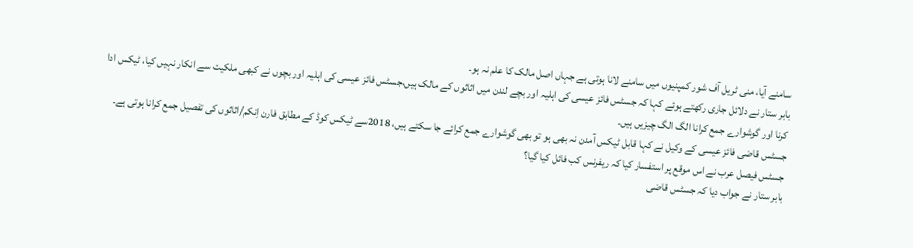سامنے آیا، منی ٹریل آف شور کمپنیوں میں سامنے لانا ہوتی ہے جہاں اصل مالک کا علم نہ ہو۔
بابر ستار نے دلائل جاری رکھتے ہوئے کہا کہ جسٹس فائز عیسی کی اہلیہ اور بچے لندن میں اثاثوں کے مالک ہیں،جسٹس فائز عیسی کی اہلیہ اور بچوں نے کبھی ملکیت سے انکار نہیں کیا، ٹیکس ادا کرنا اور گوشوارے جمع کرانا الگ الگ چیزیں ہیں۔
جسٹس قاضی فائز عیسی کے وکیل نے کہا قابل ٹیکس آمدن نہ بھی ہو تو بھی گوشوارے جمع کرائے جا سکتے ہیں، 2018سے ٹیکس کوڈ کے مطابق فارن اِنکم/اثاثوں کی تفصیل جمع کرانا ہوتی ہے۔
جسٹس فیصل عرب نے اس موقع پر استفسار کیا کہ ریفرنس کب فائل کیا گیا؟
بابر ستار نے جواب دیا کہ جسٹس قاضی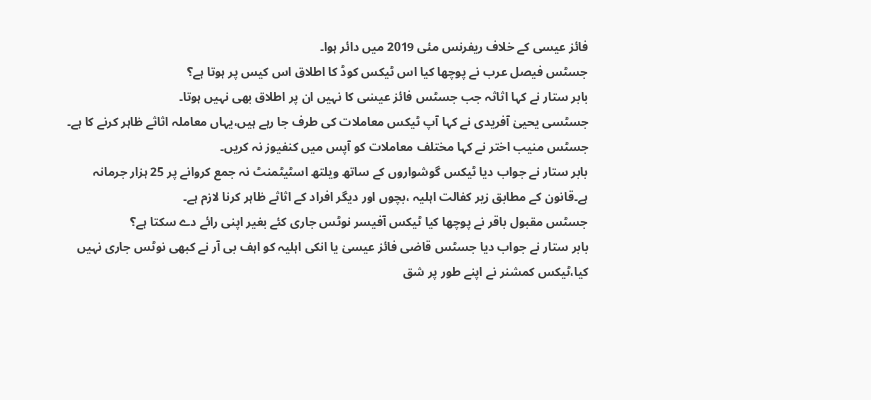فائز عیسی کے خلاف ریفرنس مئی 2019 میں دائر ہوا۔
جسٹس فیصل عرب نے پوچھا کیا اس ٹیکس کوڈ کا اطلاق اس کیس پر ہوتا ہے؟
بابر ستار نے کہا اثاثہ جب جسٹس فائز عیسٰی کا نہیں ان پر اطلاق بھی نہیں ہوتا۔
جسٹسی یحییٰ آفریدی نے کہا آپ ٹیکس معاملات کی طرف جا رہے ہیں،یہاں معاملہ اثاثے ظاہر کرنے کا ہے۔
جسٹس منیب اختر نے کہا مختلف معاملات کو آپس میں کنفیوز نہ کریں۔
بابر ستار نے جواب دیا ٹیکس گوشواروں کے ساتھ ویلتھ اسٹیٹمنٹ نہ جمع کروانے پر 25 ہزار جرمانہ ہے۔قانون کے مطابق زیر کفالت اہلیہ ،بچوں اور دیگر افراد کے اثاثے ظاہر کرنا لازم ہے۔
جسٹس مقبول باقر نے پوچھا کیا ٹیکس آفیسر نوٹس جاری کئے بغیر اپنی رائے دے سکتا ہے؟
بابر ستار نے جواب دیا جسٹس قاضی فائز عیسیٰ یا انکی اہلیہ کو اہف بی آر نے کبھی نوٹس جاری نہیں کیا،ٹیکس کمشنر نے اپنے طور پر شق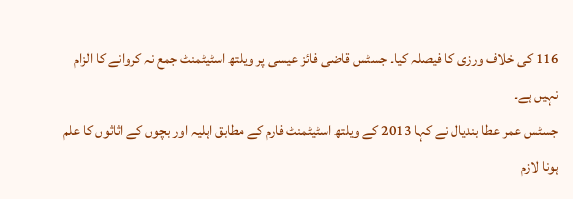116 کی خلاف ورزی کا فیصلہ کیا۔ جسٹس قاضی فائز عیسی پر ویلتھ اسٹیٹمنٹ جمع نہ کروانے کا الزام نہیں ہے۔
جسٹس عمر عطا بندیال نے کہا 2013 کے ویلتھ اسٹیٹمنٹ فارم کے مطابق اہلیہ اور بچوں کے اثاثوں کا علم ہونا لازم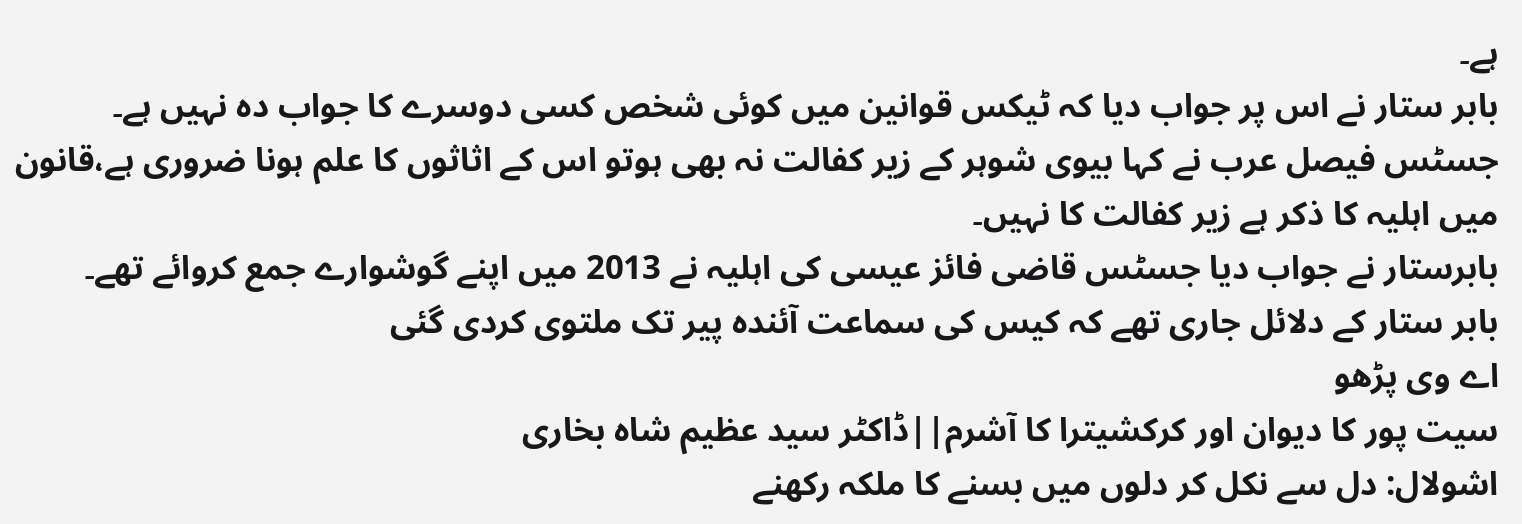ہے۔
بابر ستار نے اس پر جواب دیا کہ ٹیکس قوانین میں کوئی شخص کسی دوسرے کا جواب دہ نہیں ہے۔
جسٹس فیصل عرب نے کہا بیوی شوہر کے زیر کفالت نہ بھی ہوتو اس کے اثاثوں کا علم ہونا ضروری ہے،قانون میں اہلیہ کا ذکر ہے زیر کفالت کا نہیں۔
بابرستار نے جواب دیا جسٹس قاضی فائز عیسی کی اہلیہ نے 2013 میں اپنے گوشوارے جمع کروائے تھے۔
بابر ستار کے دلائل جاری تھے کہ کیس کی سماعت آئندہ پیر تک ملتوی کردی گئی
اے وی پڑھو
سیت پور کا دیوان اور کرکشیترا کا آشرم||ڈاکٹر سید عظیم شاہ بخاری
اشولال: دل سے نکل کر دلوں میں بسنے کا ملکہ رکھنے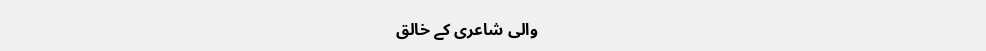والی شاعری کے خالق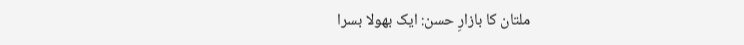ملتان کا بازارِ حسن: ایک بھولا بسرا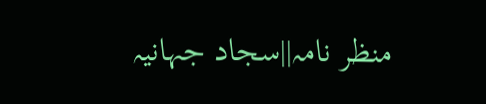منظر نامہ||سجاد جہانیہ